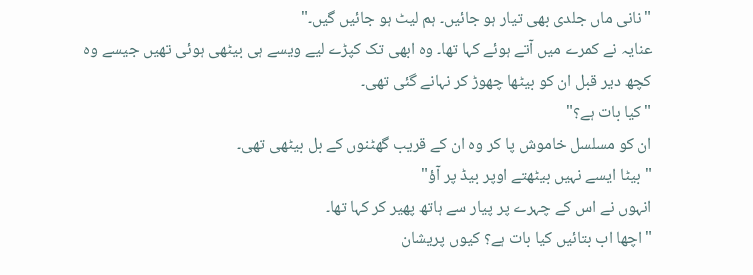"نانی ماں جلدی بھی تیار ہو جائیں۔ ہم لیٹ ہو جائیں گیں۔"
عنایہ نے کمرے میں آتے ہوئے کہا تھا۔ وہ ابھی تک کپڑے لیے ویسے ہی بیٹھی ہوئی تھیں جیسے وہ کچھ دیر قبل ان کو بیٹھا چھوڑ کر نہانے گئی تھی۔
"کیا بات ہے؟"
ان کو مسلسل خاموش پا کر وہ ان کے قریب گھٹنوں کے بل بیٹھی تھی۔
"بیٹا ایسے نہیں بیٹھتے اوپر بیڈ پر آؤ"
انہوں نے اس کے چہرے پر پیار سے ہاتھ پھیر کر کہا تھا۔
"اچھا اب بتائیں کیا بات ہے؟ کیوں پریشان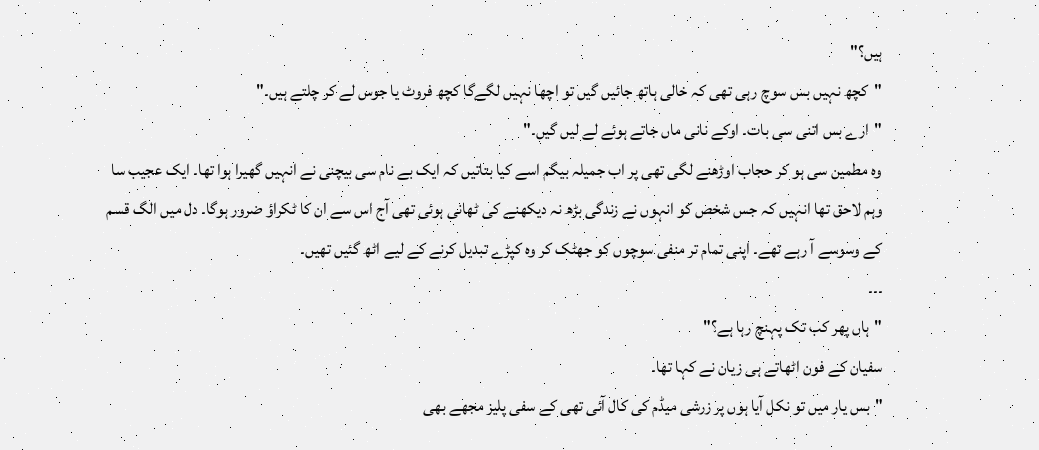ہیں؟"
"کچھ نہیں بس سوچ رہی تھی کہ خالی ہاتھ جائیں گیں تو اچھا نہیں لگےگا کچھ فروٹ یا جوس لے کر چلتے ہیں۔"
"ارے بس اتنی سی بات۔ اوکے نانی ماں جاتے ہوئے لے لیں گیں۔"
وہ مطمین سی ہو کر حجاب اوڑھنے لگی تھی پر اب جمیلہ بیگم اسے کیا بتاتیں کہ ایک بے نام سی بیچنی نے انہیں گھیرا ہوا تھا۔ ایک عجیب سا وہم لاحق تھا انہیں کہ جس شخص کو انہوں نے زندگی بڑھ نہ دیکھنے کی ٹھانی ہوئی تھی آج اس سے ان کا ٹکراؤ ضرور ہوگا۔ دل میں الگ قسم کے وسوسے آ رہے تھے۔ اپنی تمام تر منفی سوچوں کو جھٹک کر وہ کپڑے تبدیل کرنے کے لیے اٹھ گئیں تھیں۔
۔۔۔
"ہاں پھر کب تک پہنچ رہا ہے؟"
سفیان کے فون اٹھاتے ہی زیان نے کہا تھا۔
"بس یار میں تو نکل آیا ہوں پر زرشی میڈم کی کال آئی تھی کے سفی پلیز مجھے بھی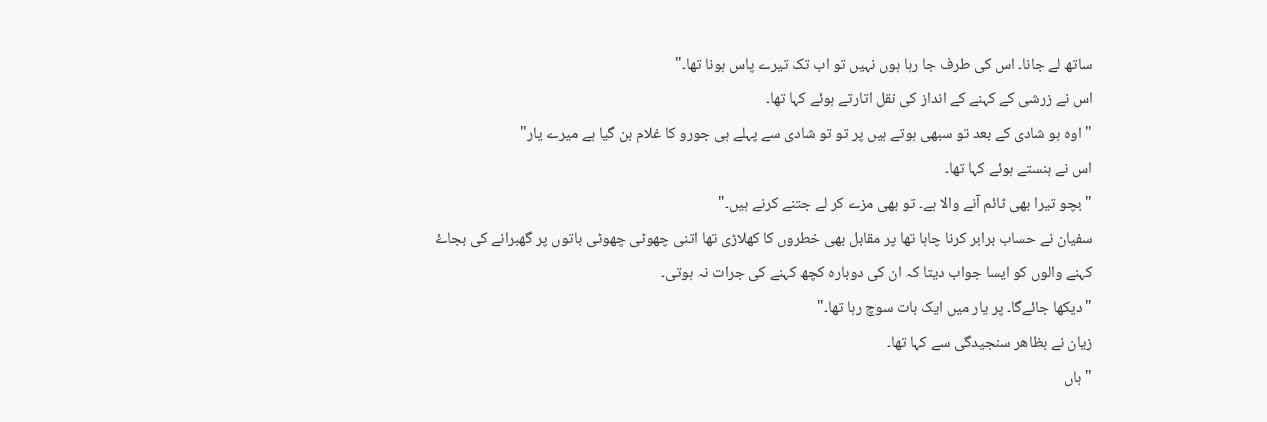ساتھ لے جانا۔ اس کی طرف جا رہا ہوں نہیں تو اب تک تیرے پاس ہونا تھا۔"
اس نے زرشی کے کہنے کے انداز کی نقل اتارتے ہوئے کہا تھا۔
"اوہ ہو شادی کے بعد تو سبھی ہوتے ہیں پر تو تو شادی سے پہلے ہی جورو کا غلام بن گیا ہے میرے یار"
اس نے ہنستے ہوئے کہا تھا۔
"بچو تیرا بھی ٹائم آنے والا ہے۔ تو بھی مزے کر لے جتنے کرنے ہیں۔"
سفیان نے حساب برابر کرنا چاہا تھا پر مقابل بھی خطروں کا کھلاڑی تھا اتنی چھوٹی چھوٹی باتوں پر گھبرانے کی بجاۓ کہنے والوں کو ایسا جواب دیتا کہ ان کی دوبارہ کچھ کہنے کی جرات نہ ہوتی۔
"دیکھا جائےگا۔ پر یار میں ایک بات سوچ رہا تھا۔"
زیان نے بظاھر سنجیدگی سے کہا تھا۔
"ہاں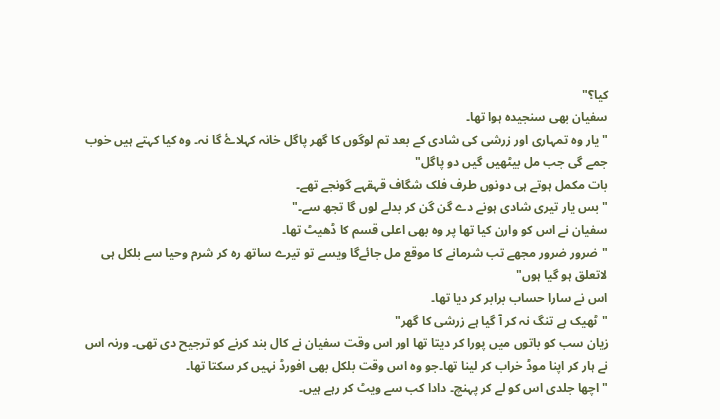کیا؟"
سفیان بھی سنجیدہ ہوا تھا۔
"یار وہ تمہاری اور زرشی کی شادی کے بعد تم لوگوں کا گھر پاگل خانہ کہلاۓ گا نہ۔ وہ کیا کہتے ہیں خوب جمے گی جب مل بیٹھیں گیں دو پاگل"
بات مکمل ہوتے ہی دونوں طرف فلک شگاف قہقہے گونجے تھے۔
"بس یار تیری شادی ہونے دے گن گن کر بدلے لوں گا تجھ سے۔"
سفیان نے اس کو وارن کیا تھا پر وہ بھی اعلی قسم کا ڈھیٹ تھا۔
"ضرور ضرور مجھے تب شرمانے کا موقع مل جائےگا ویسے تو تیرے ساتھ رہ کر شرم وحیا سے بلکل ہی لاتعلق ہو گیا ہوں"
اس نے سارا حساب برابر کر دیا تھا۔
"ٹھیک ہے تنگ نہ کر آ گیا ہے زرشی کا گھر"
زیان سب کو باتوں میں پورا کر دیتا تھا اور اس وقت سفیان نے کال بند کرنے کو ترجیح دی تھی۔ ورنہ اس نے ہار کر اپنا موڈ خراب کر لینا تھا۔جو وہ اس وقت بلکل بھی افورڈ نہیں کر سکتا تھا۔
"اچھا جلدی اس کو لے کر پہنچ۔ دادا کب سے ویٹ کر رہے ہیں۔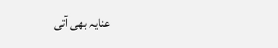عنایہ بھی آتی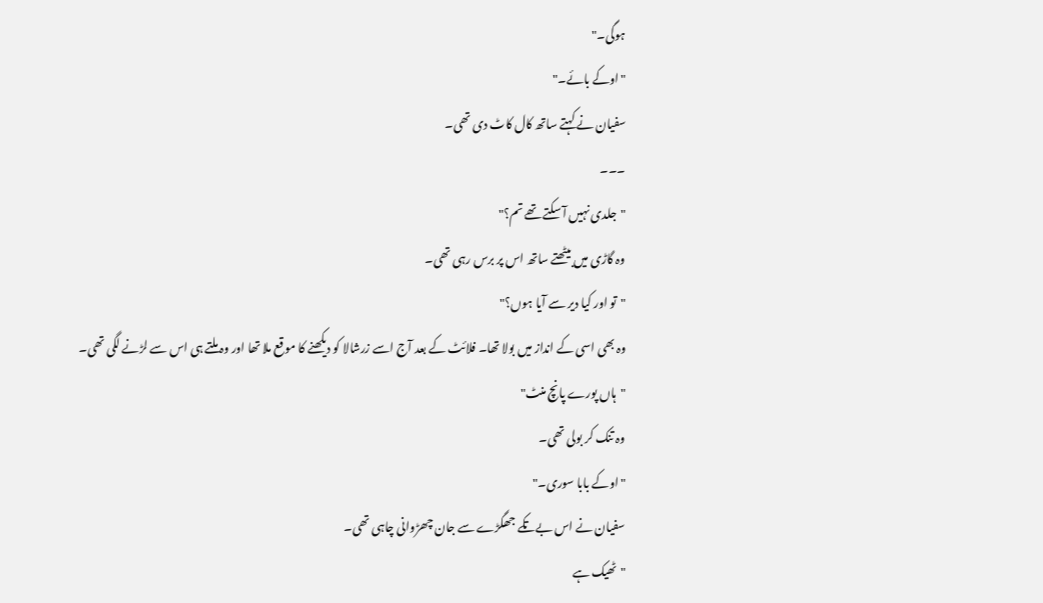ہوگی۔"
"اوکے بائے۔"
سفیان نے کہتے ساتھ کال کاٹ دی تھی۔
۔۔۔
"جلدی نہیں آ سکتے تھے تم؟"
وہ گاڑی میں بیٹھتے ساتھ اس پر برس رہی تھی۔
"تو اور کیا دیر سے آیا ہوں؟"
وہ بھی اسی کے انداز میں بولا تھا۔ فلائٹ کے بعد آج اسے زرشالا کو دیکھنے کا موقع ملا تھا اور وہ ملتے ہی اس سے لڑنے لگی تھی۔
"ہاں پورے پانچ منٹ"
وہ تنک کر بولی تھی۔
"اوکے بابا سوری۔"
سفیان نے اس بےتکے جھگڑے سے جان چھڑوانی چاہی تھی۔
"ٹھیک ہے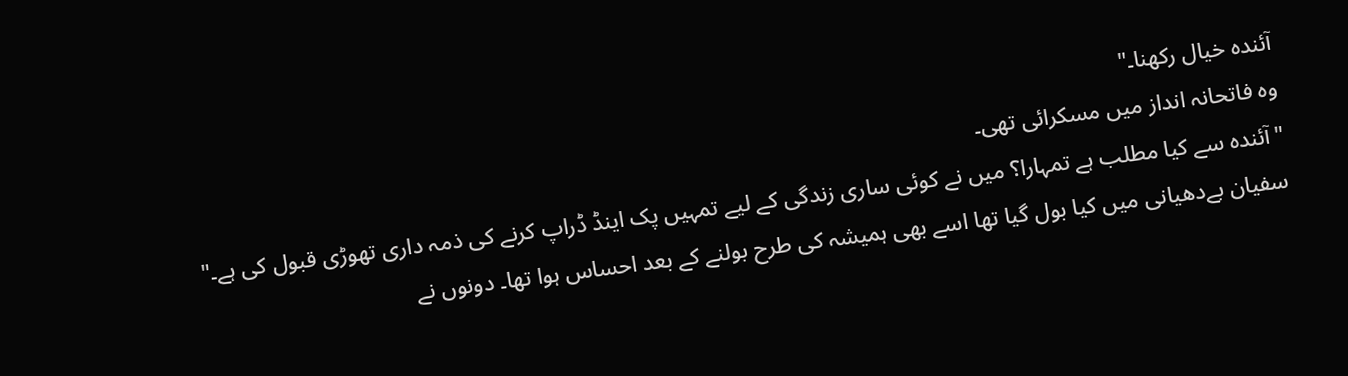آئندہ خیال رکھنا۔"
وہ فاتحانہ انداز میں مسکرائی تھی۔
"آئندہ سے کیا مطلب ہے تمہارا؟ میں نے کوئی ساری زندگی کے لیے تمہیں پک اینڈ ڈراپ کرنے کی ذمہ داری تھوڑی قبول کی ہے۔"
سفیان بےدھیانی میں کیا بول گیا تھا اسے بھی ہمیشہ کی طرح بولنے کے بعد احساس ہوا تھا۔ دونوں نے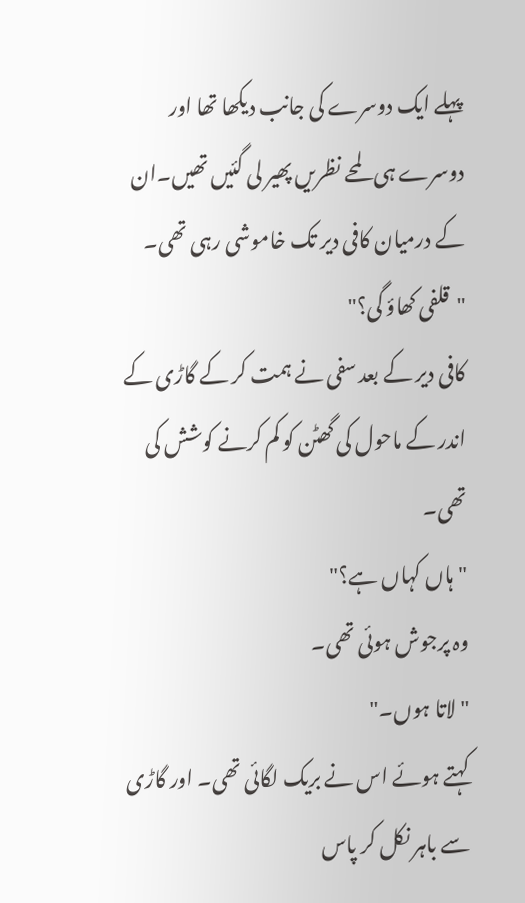پہلے ایک دوسرے کی جانب دیکھا تھا اور دوسرے ہی لمحے نظریں پھیر لی گئیں تھیں۔ان کے درمیان کافی دیر تک خاموشی رہی تھی۔
"قلفی کھاؤ گی؟"
کافی دیر کے بعد سفی نے ہمت کر کے گاڑی کے اندر کے ماحول کی گھٹن کو کم کرنے کوشش کی تھی۔
"ہاں کہاں ہے؟"
وہ پرجوش ہوئی تھی۔
"لاتا ہوں۔"
کہتے ہوئے اس نے بریک لگائی تھی۔ اور گاڑی سے باہر نکل کر پاس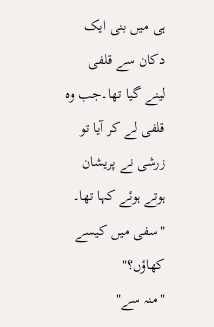ہی میں بنی ایک دکان سے قلفی لینے گیا تھا۔جب وہ قلفی لے کر آیا تو زرشی نے پریشان ہوتے ہوئے کہا تھا۔
"سفی میں کیسے کھاؤں؟"
"منہ سے"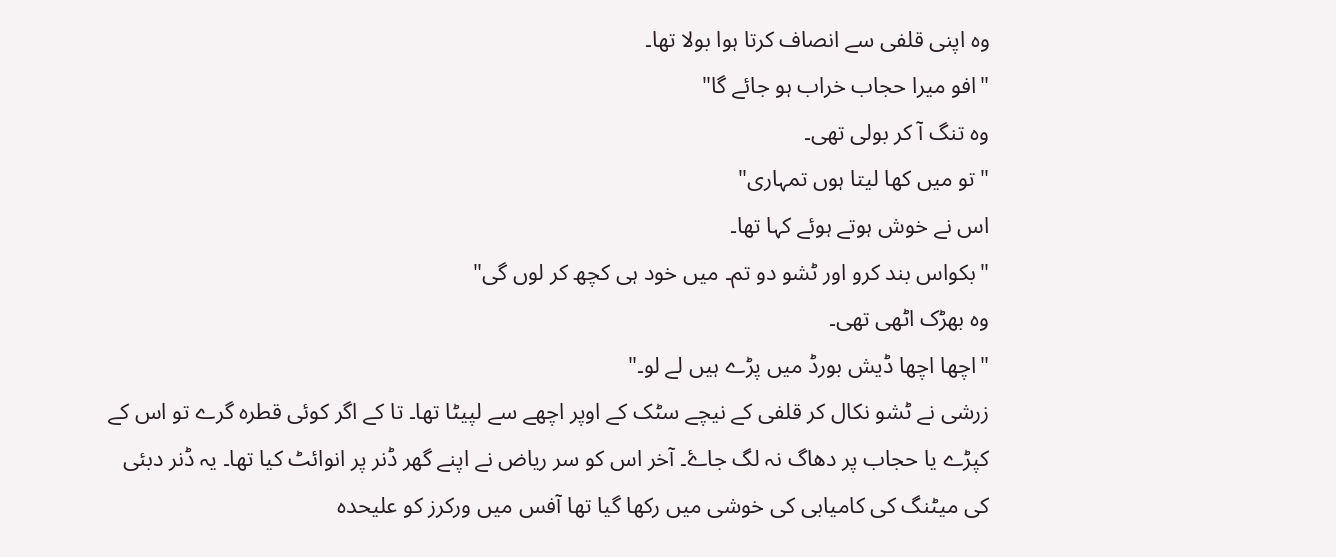وہ اپنی قلفی سے انصاف کرتا ہوا بولا تھا۔
"افو میرا حجاب خراب ہو جائے گا"
وہ تنگ آ کر بولی تھی۔
"تو میں کھا لیتا ہوں تمہاری"
اس نے خوش ہوتے ہوئے کہا تھا۔
"بکواس بند کرو اور ٹشو دو تم۔ میں خود ہی کچھ کر لوں گی"
وہ بھڑک اٹھی تھی۔
"اچھا اچھا ڈیش بورڈ میں پڑے ہیں لے لو۔"
زرشی نے ٹشو نکال کر قلفی کے نیچے سٹک کے اوپر اچھے سے لپیٹا تھا۔ تا کے اگر کوئی قطرہ گرے تو اس کے کپڑے یا حجاب پر دھاگ نہ لگ جاۓ۔ آخر اس کو سر ریاض نے اپنے گھر ڈنر پر انوائٹ کیا تھا۔ یہ ڈنر دبئی کی میٹنگ کی کامیابی کی خوشی میں رکھا گیا تھا آفس میں ورکرز کو علیحدہ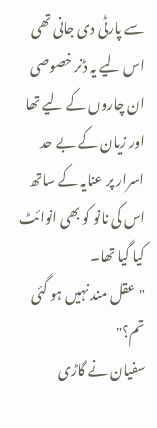سے پارٹی دی جانی تھی اس لیے یہ ڈنر خصوصی ان چاروں کے لیے تھا اور زیان کے بے حد اسرار پر عنایہ کے ساتھ اس کی نانو کو بھی انوائٹ کیا گیا تھا۔
"عقل مند نہیں ہو گئی تم؟"
سفیان نے گاڑی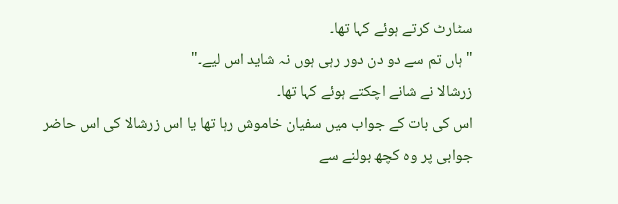سٹارٹ کرتے ہوئے کہا تھا۔
"ہاں تم سے دو دن دور رہی ہوں نہ شاید اس لیے۔"
زرشالا نے شانے اچکتے ہوئے کہا تھا۔
اس کی بات کے جواب میں سفیان خاموش رہا تھا یا اس زرشالا کی اس حاضر جوابی پر وہ کچھ بولنے سے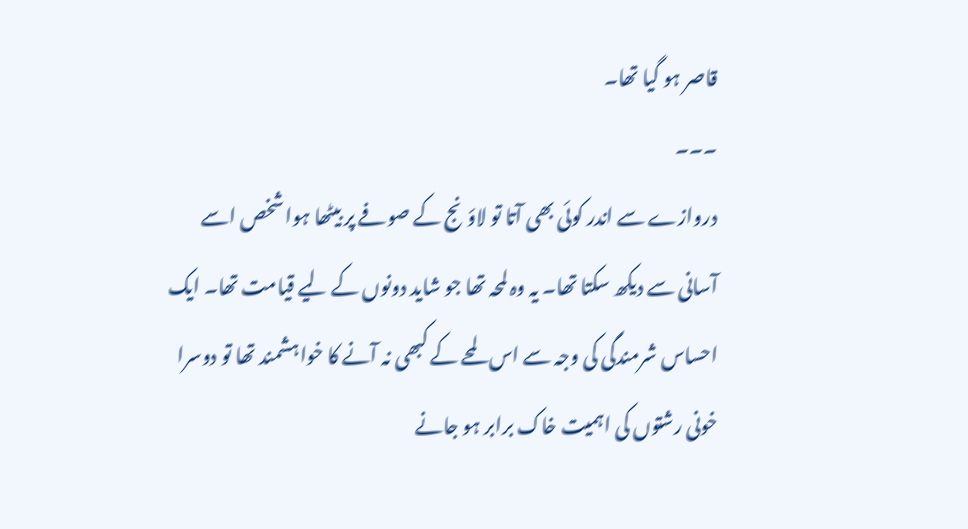قاصر ہو گیا تھا۔
۔۔۔
دروازے سے اندر کوئی بھی آتا تو لاؤنج کے صوفے پر بیٹھا ہوا شخص اسے آسانی سے دیکھ سکتا تھا۔ یہ وہ لمحہ تھا جو شاید دونوں کے لیے قیامت تھا۔ ایک احساس شرمندگی کی وجہ سے اس لمحے کے کبھی نہ آنے کا خواہشمند تھا تو دوسرا خونی رشتوں کی اہمیت خاک برابر ہو جانے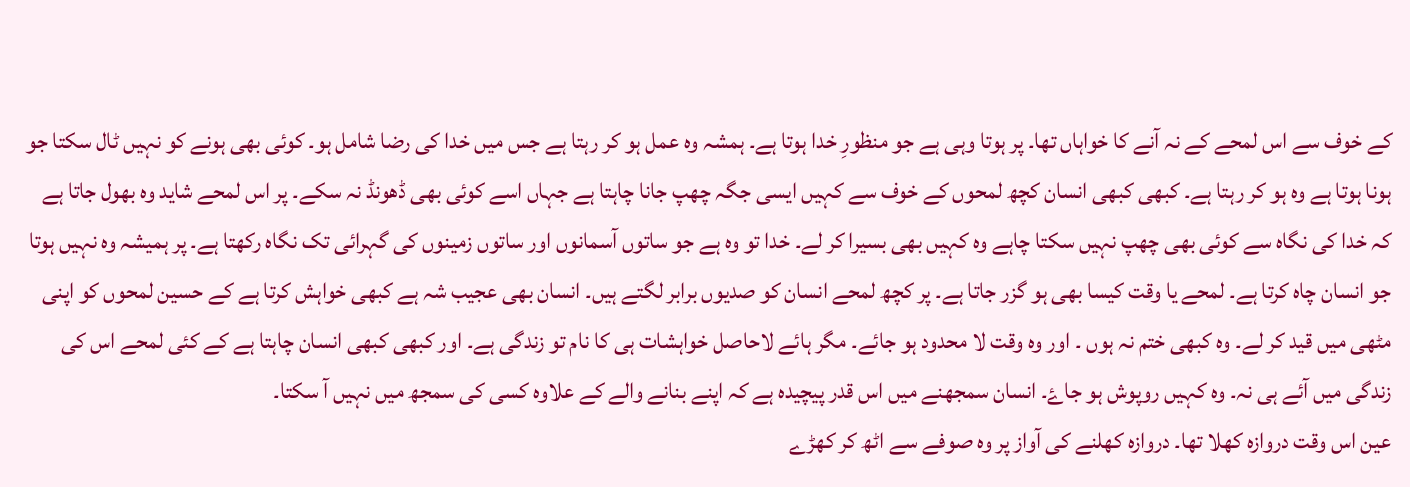کے خوف سے اس لمحے کے نہ آنے کا خواہاں تھا۔ پر ہوتا وہی ہے جو منظورِ خدا ہوتا ہے۔ ہمشہ وہ عمل ہو کر رہتا ہے جس میں خدا کی رضا شامل ہو۔ کوئی بھی ہونے کو نہیں ٹال سکتا جو ہونا ہوتا ہے وہ ہو کر رہتا ہے۔ کبھی کبھی انسان کچھ لمحوں کے خوف سے کہیں ایسی جگہ چھپ جانا چاہتا ہے جہاں اسے کوئی بھی ڈھونڈ نہ سکے۔ پر اس لمحے شاید وہ بھول جاتا ہے کہ خدا کی نگاہ سے کوئی بھی چھپ نہیں سکتا چاہے وہ کہیں بھی بسیرا کر لے۔ خدا تو وہ ہے جو ساتوں آسمانوں اور ساتوں زمینوں کی گہرائی تک نگاہ رکھتا ہے۔ پر ہمیشہ وہ نہیں ہوتا جو انسان چاہ کرتا ہے۔ لمحے یا وقت کیسا بھی ہو گزر جاتا ہے۔ پر کچھ لمحے انسان کو صدیوں برابر لگتے ہیں۔ انسان بھی عجیب شہ ہے کبھی خواہش کرتا ہے کے حسین لمحوں کو اپنی مٹھی میں قید کر لے۔ وہ کبھی ختم نہ ہوں ۔ اور وہ وقت لا محدود ہو جائے۔ مگر ہائے لاحاصل خواہشات ہی کا نام تو زندگی ہے۔ اور کبھی کبھی انسان چاہتا ہے کے کئی لمحے اس کی زندگی میں آئے ہی نہ۔ وہ کہیں روپوش ہو جاۓ۔ انسان سمجھنے میں اس قدر پیچیدہ ہے کہ اپنے بنانے والے کے علاوہ کسی کی سمجھ میں نہیں آ سکتا۔
عین اس وقت دروازہ کھلا تھا۔ دروازہ کھلنے کی آواز پر وہ صوفے سے اٹھ کر کھڑے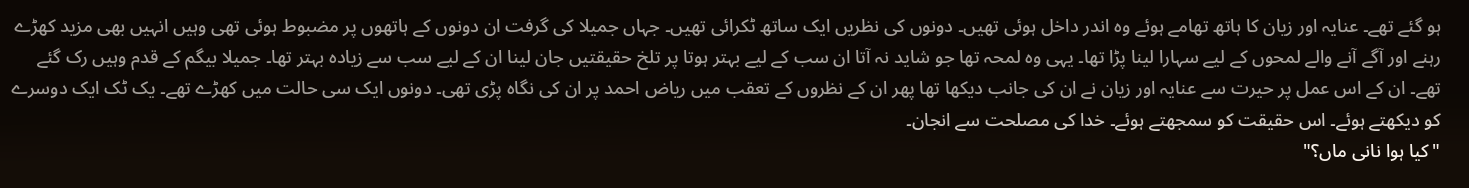ہو گئے تھے۔ عنایہ اور زیان کا ہاتھ تھامے ہوئے وہ اندر داخل ہوئی تھیں۔ دونوں کی نظریں ایک ساتھ ٹکرائی تھیں۔ جہاں جمیلا کی گرفت ان دونوں کے ہاتھوں پر مضبوط ہوئی تھی وہیں انہیں بھی مزید کھڑے رہنے اور آگے آنے والے لمحوں کے لیے سہارا لینا پڑا تھا۔ یہی وہ لمحہ تھا جو شاید نہ آتا ان سب کے لیے بہتر ہوتا پر تلخ حقیقتیں جان لینا ان کے لیے سب سے زیادہ بہتر تھا۔ جمیلا بیگم کے قدم وہیں رک گئے تھے۔ ان کے اس عمل پر حیرت سے عنایہ اور زیان نے ان کی جانب دیکھا تھا پھر ان کے نظروں کے تعقب میں ریاض احمد پر ان کی نگاہ پڑی تھی۔ دونوں ایک سی حالت میں کھڑے تھے۔ یک ٹک ایک دوسرے کو دیکھتے ہوئے۔ اس حقیقت کو سمجھتے ہوئے۔ خدا کی مصلحت سے انجان۔
"کیا ہوا نانی ماں؟"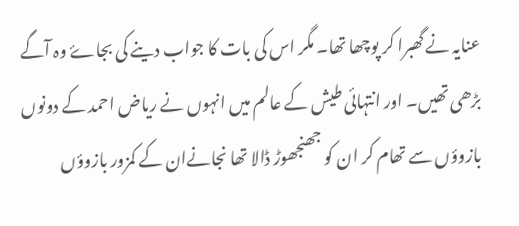عنایہ نے گھبرا کر پوچھا تھا۔ مگر اس کی بات کا جواب دینے کی بجاۓ وہ آگے بڑھی تھیں۔ اور انتہائی طیش کے عالم میں انہوں نے ریاض احمد کے دونوں بازوؤں سے تھام کر ان کو جھنجھوڑ ڈالا تھا نجانےان کے کمزور بازوؤں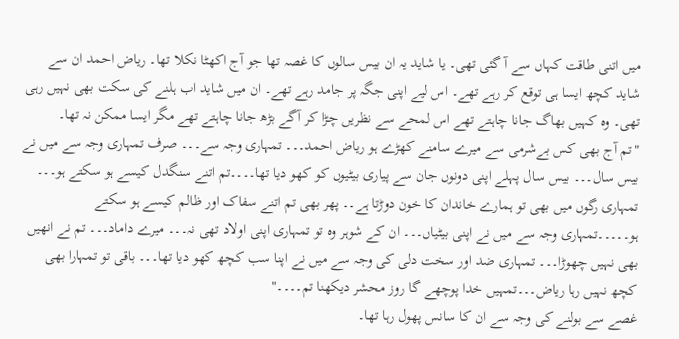میں اتنی طاقت کہاں سے آ گئی تھی۔ یا شاید یہ ان بیس سالوں کا غصہ تھا جو آج اکھٹا نکلا تھا۔ ریاض احمد ان سے شاید کچھ ایسا ہی توقع کر رہے تھے۔ اس لیے اپنی جگہ پر جامد رہے تھے۔ ان میں شاید اب ہلنے کی سکت بھی نہیں رہی تھی۔ وہ کہیں بھاگ جانا چاہتے تھے اس لمحے سے نظریں چڑا کر آگے بڑھ جانا چاہتے تھے مگر ایسا ممکن نہ تھا۔
"تم آج بھی کس بےشرمی سے میرے سامنے کھڑے ہو ریاض احمد۔۔۔ تمہاری وجہ سے۔۔۔ صرف تمہاری وجہ سے میں نے بیس سال۔۔۔ بیس سال پہلے اپنی دونوں جان سے پیاری بیٹیوں کو کھو دیا تھا۔۔۔۔تم اتنے سنگدل کیسے ہو سکتے ہو۔۔۔ تمہاری رگوں میں بھی تو ہمارے خاندان کا خون دوڑتا ہے۔۔ پھر بھی تم اتنے سفاک اور ظالم کیسے ہو سکتے ہو۔۔۔۔۔تمہاری وجہ سے میں نے اپنی بیٹیاں۔۔۔ ان کے شوہر وہ تو تمہاری اپنی اولاد تھی نہ۔۔۔ میرے داماد۔۔۔ تم نے انھیں بھی نہیں چھوڑا۔۔۔ تمہاری ضد اور سخت دلی کی وجہ سے میں نے اپنا سب کچھ کھو دیا تھا۔۔۔ باقی تو تمہارا بھی کچھ نہیں رہا ریاض۔۔۔تمہیں خدا پوچھے گا روز محشر دیکھنا تم۔۔۔۔"
غصے سے بولنے کی وجہ سے ان کا سانس پھول رہا تھا۔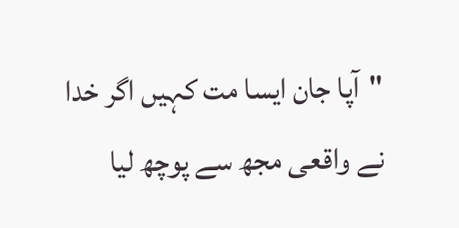"آپا جان ایسا مت کہیں اگر خدا نے واقعی مجھ سے پوچھ لیا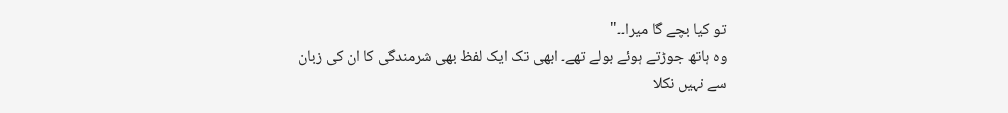تو کیا بچے گا میرا۔۔"
وہ ہاتھ جوڑتے ہوئے بولے تھے۔ ابھی تک ایک لفظ بھی شرمندگی کا ان کی زبان سے نہیں نکلا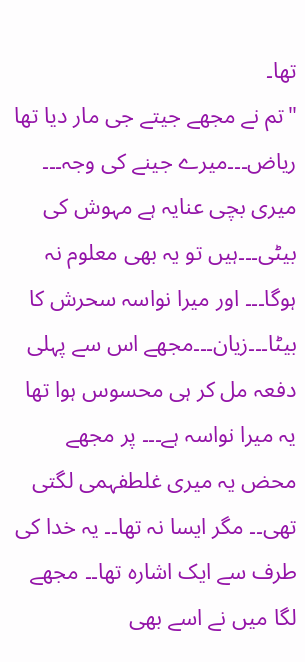تھا۔
"تم نے مجھے جیتے جی مار دیا تھا ریاض۔۔۔میرے جینے کی وجہ۔۔۔ میری بچی عنایہ ہے مہوش کی بیٹی۔۔۔ہیں تو یہ بھی معلوم نہ ہوگا۔۔۔ اور میرا نواسہ سحرش کا بیٹا۔۔۔زیان۔۔۔مجھے اس سے پہلی دفعہ مل کر ہی محسوس ہوا تھا یہ میرا نواسہ ہے۔۔۔ پر مجھے محض یہ میری غلطفہمی لگتی تھی۔۔ مگر ایسا نہ تھا۔۔ یہ خدا کی طرف سے ایک اشارہ تھا۔۔ مجھے لگا میں نے اسے بھی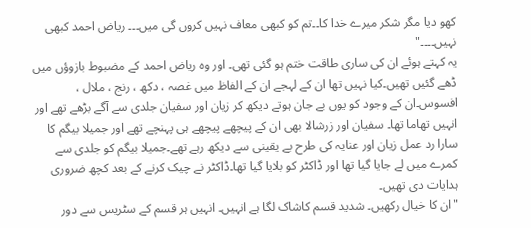کھو دیا مگر شکر میرے خدا کا۔۔تم کو کبھی معاف نہیں کروں گی میں۔۔۔ ریاض احمد کبھی نہیں۔۔۔۔"
یہ کہتے ہوئے ان کی ساری طاقت ختم ہو گئی تھی۔ اور وہ ریاض احمد کے مضبوط بازوؤں میں ڈھے گئیں تھیں۔کیا نہیں تھا ان کے لہجے ان کے الفاظ میں غصہ ، دکھ ، رنج ، ملال ، افسوس۔ان کے وجود کو یوں بے جان ہوتے دیکھ کر زیان اور سفیان جلدی سے آگے بڑھے تھے اور انہیں تھاما تھا۔ سفیان اور زرشالا بھی ان کے پیچھے پیچھے ہی پہنچے تھے اور جمیلا بیگم کا سارا رد عمل زیان اور عنایہ کی طرح بے یقینی سے دیکھ رہے تھے۔جمیلا بیگم کو جلدی سے کمرے میں لے جایا گیا تھا اور ڈاکٹر کو بلایا گیا تھا۔ڈاکٹر نے چیک کرنے کے بعد کچھ ضروری ہدایات دی تھیں۔
"ان کا خیال رکھیں۔ شدید قسم کاشاک لگا ہے انہیں۔ انہیں ہر قسم کے سٹریس سے دور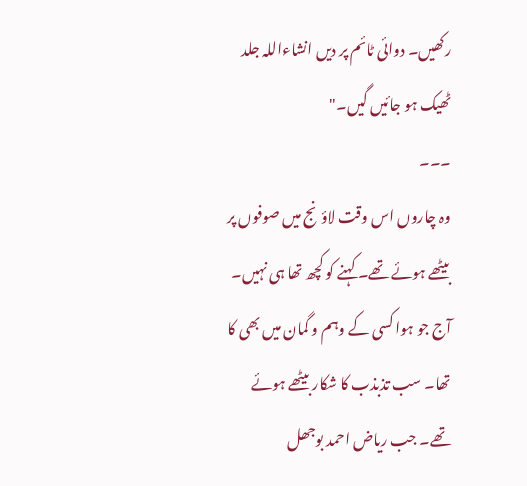رکھیں۔ دوائی ٹائم پر دیں انشاءاللہ جلد ٹھیک ہو جائیں گیں۔"
۔۔۔
وہ چاروں اس وقت لاؤنج میں صوفوں پر بیٹھے ہوئے تھے۔ کہنے کو کچھ تھا ہی نہیں۔ آج جو ہوا کسی کے وہم و گمان میں بھی کا تھا۔ سب تذبذب کا شکار بیٹھے ہوئے تھے۔ جب ریاض احمد بوجھل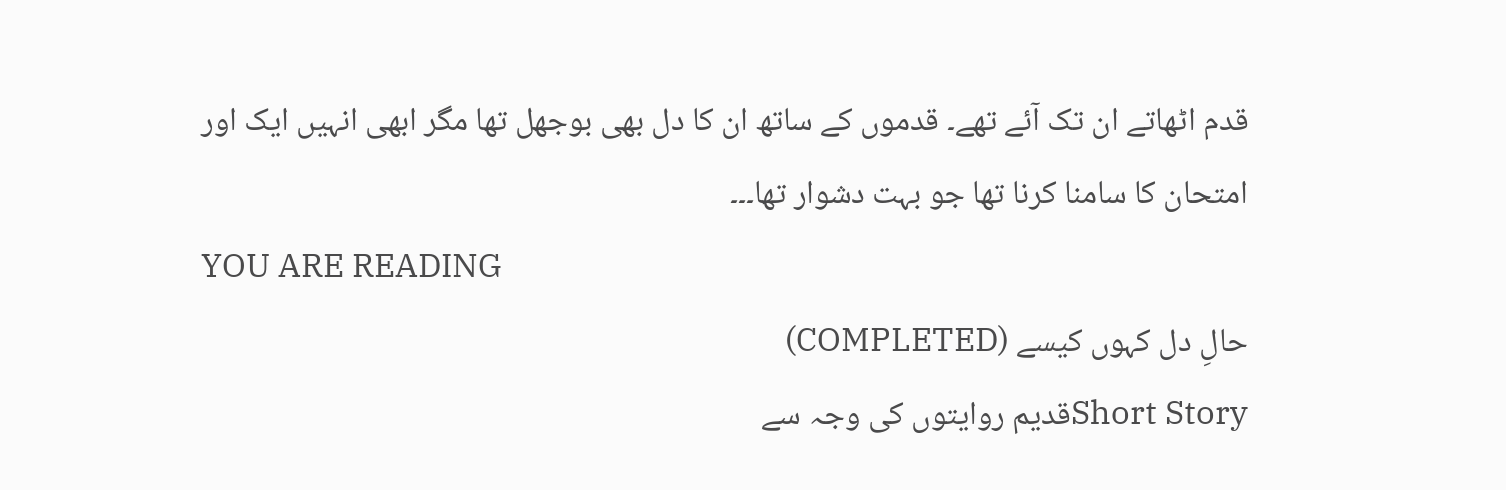قدم اٹھاتے ان تک آئے تھے۔ قدموں کے ساتھ ان کا دل بھی بوجھل تھا مگر ابھی انہیں ایک اور امتحان کا سامنا کرنا تھا جو بہت دشوار تھا۔۔۔
YOU ARE READING
حالِ دل کہوں کیسے (COMPLETED)
Short Storyقدیم روایتوں کی وجہ سے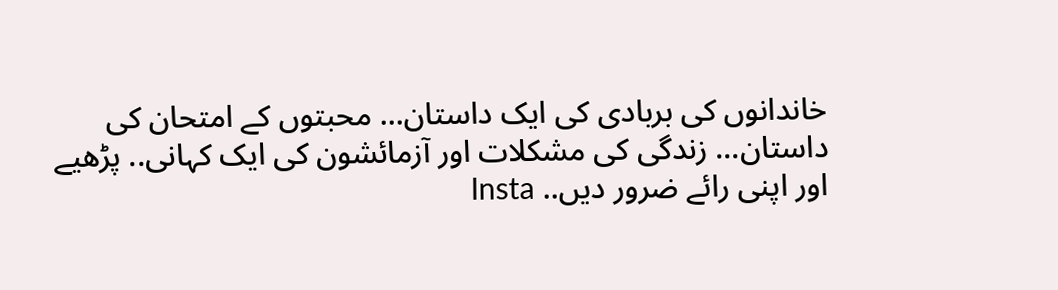خاندانوں کی بربادی کی ایک داستان... محبتوں کے امتحان کی داستان... زندگی کی مشکلات اور آزمائشون کی ایک کہانی.. پڑھیے اور اپنی رائے ضرور دیں.. Insta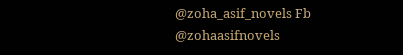@zoha_asif_novels Fb @zohaasifnovels